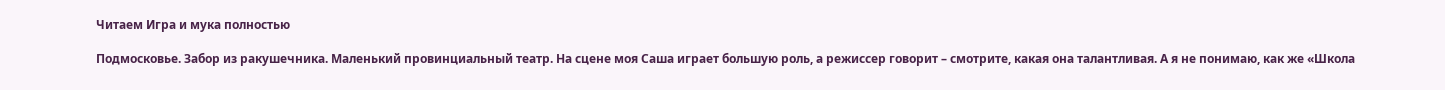Читаем Игра и мука полностью

Подмосковье. Забор из ракушечника. Маленький провинциальный театр. На сцене моя Саша играет большую роль, а режиссер говорит – смотрите, какая она талантливая. А я не понимаю, как же «Школа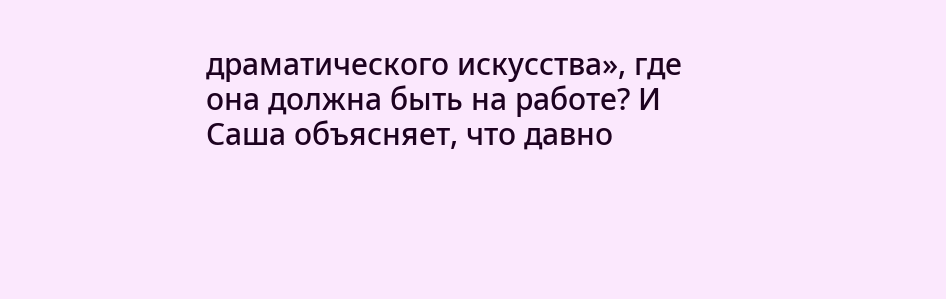драматического искусства», где она должна быть на работе? И Саша объясняет, что давно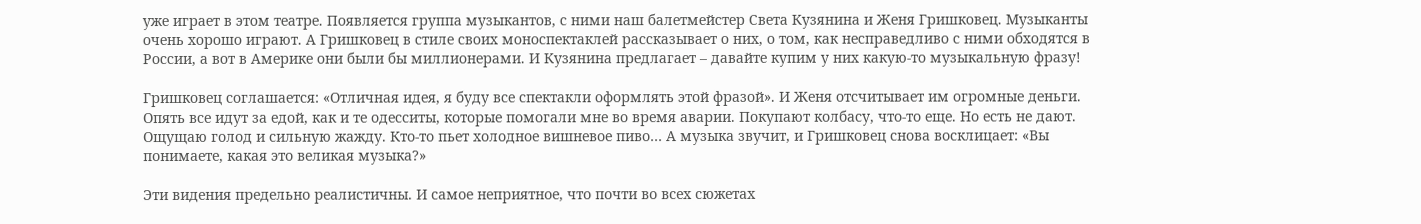уже играет в этом театре. Появляется группа музыкантов, с ними наш балетмейстер Света Кузянина и Женя Гришковец. Музыканты очень хорошо играют. А Гришковец в стиле своих моноспектаклей рассказывает о них, о том, как несправедливо с ними обходятся в России, а вот в Америке они были бы миллионерами. И Кузянина предлагает – давайте купим у них какую-то музыкальную фразу!

Гришковец соглашается: «Отличная идея, я буду все спектакли оформлять этой фразой». И Женя отсчитывает им огромные деньги. Опять все идут за едой, как и те одесситы, которые помогали мне во время аварии. Покупают колбасу, что-то еще. Но есть не дают. Ощущаю голод и сильную жажду. Кто-то пьет холодное вишневое пиво… А музыка звучит, и Гришковец снова восклицает: «Вы понимаете, какая это великая музыка?»

Эти видения предельно реалистичны. И самое неприятное, что почти во всех сюжетах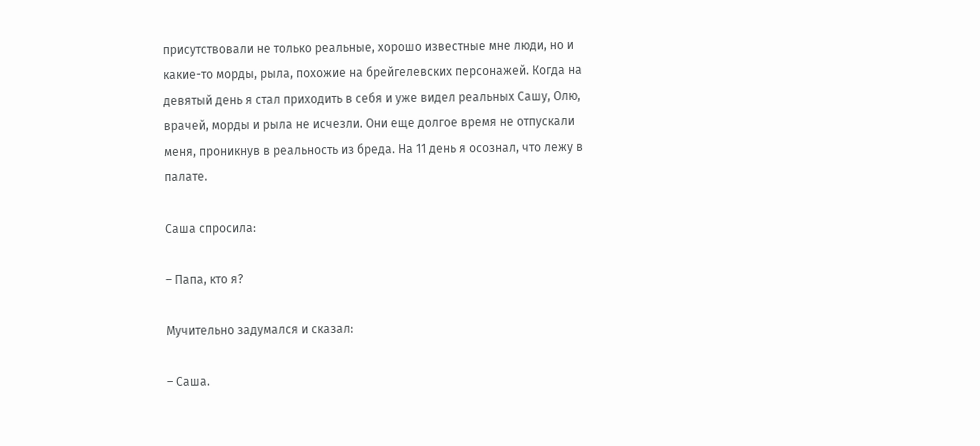присутствовали не только реальные, хорошо известные мне люди, но и какие-то морды, рыла, похожие на брейгелевских персонажей. Когда на девятый день я стал приходить в себя и уже видел реальных Сашу, Олю, врачей, морды и рыла не исчезли. Они еще долгое время не отпускали меня, проникнув в реальность из бреда. На 11 день я осознал, что лежу в палате.

Саша спросила:

– Папа, кто я?

Мучительно задумался и сказал:

– Саша.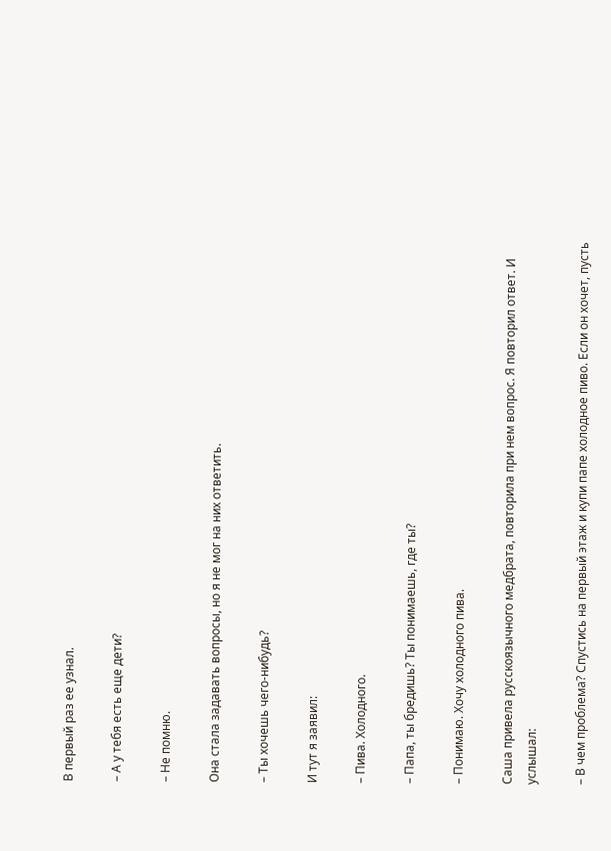В первый раз ее узнал.

– А у тебя есть еще дети?

– Не помню.

Она стала задавать вопросы, но я не мог на них ответить.

– Ты хочешь чего-нибудь?

И тут я заявил:

– Пива. Холодного.

– Папа, ты бредишь? Ты понимаешь, где ты?

– Понимаю. Хочу холодного пива.

Саша привела русскоязычного медбрата, повторила при нем вопрос. Я повторил ответ. И услышал:

– В чем проблема? Спустись на первый этаж и купи папе холодное пиво. Если он хочет, пусть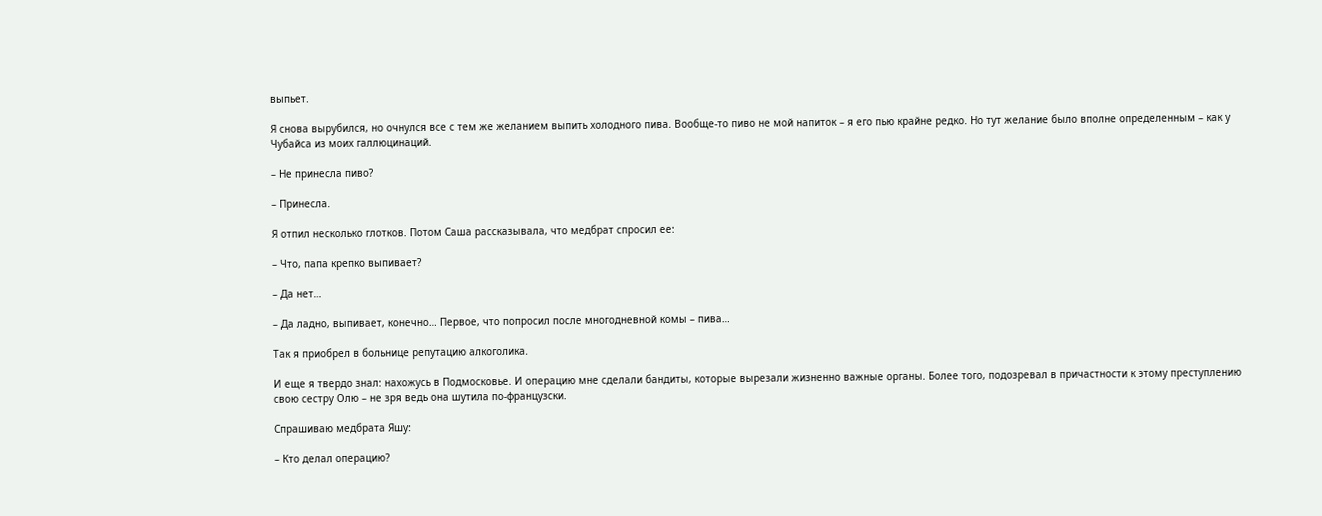выпьет.

Я снова вырубился, но очнулся все с тем же желанием выпить холодного пива. Вообще-то пиво не мой напиток – я его пью крайне редко. Но тут желание было вполне определенным – как у Чубайса из моих галлюцинаций.

– Не принесла пиво?

– Принесла.

Я отпил несколько глотков. Потом Саша рассказывала, что медбрат спросил ее:

– Что, папа крепко выпивает?

– Да нет…

– Да ладно, выпивает, конечно… Первое, что попросил после многодневной комы – пива…

Так я приобрел в больнице репутацию алкоголика.

И еще я твердо знал: нахожусь в Подмосковье. И операцию мне сделали бандиты, которые вырезали жизненно важные органы. Более того, подозревал в причастности к этому преступлению свою сестру Олю – не зря ведь она шутила по-французски.

Спрашиваю медбрата Яшу:

– Кто делал операцию?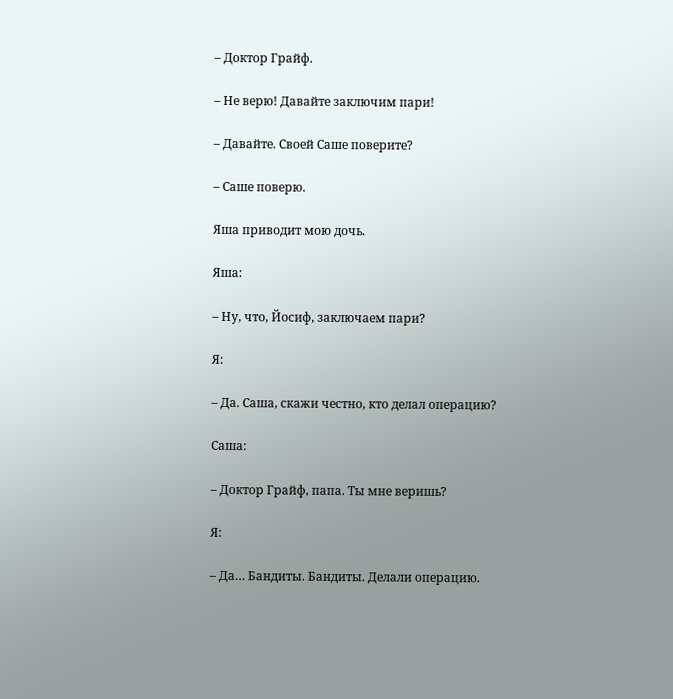– Доктор Грайф.

– Не верю! Давайте заключим пари!

– Давайте. Своей Саше поверите?

– Саше поверю.

Яша приводит мою дочь.

Яша:

– Ну, что, Йосиф, заключаем пари?

Я:

– Да. Саша, скажи честно, кто делал операцию?

Саша:

– Доктор Грайф, папа. Ты мне веришь?

Я:

– Да… Бандиты. Бандиты. Делали операцию.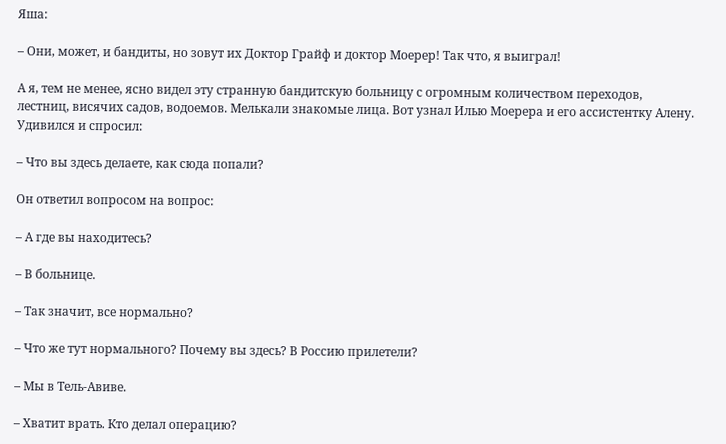Яша:

– Они, может, и бандиты, но зовут их Доктор Грайф и доктор Моерер! Так что, я выиграл!

А я, тем не менее, ясно видел эту странную бандитскую больницу с огромным количеством переходов, лестниц, висячих садов, водоемов. Мелькали знакомые лица. Вот узнал Илью Моерера и его ассистентку Алену. Удивился и спросил:

– Что вы здесь делаете, как сюда попали?

Он ответил вопросом на вопрос:

– А где вы находитесь?

– В больнице.

– Так значит, все нормально?

– Что же тут нормального? Почему вы здесь? В Россию прилетели?

– Мы в Тель-Авиве.

– Хватит врать. Кто делал операцию?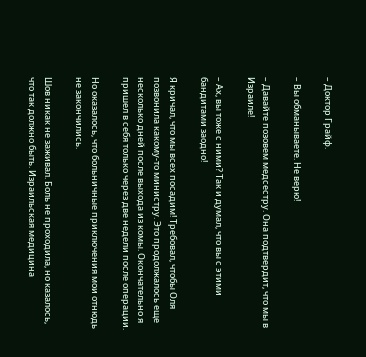– Доктор Грайф.

– Вы обманываете. Не верю!

– Давайте позовем медсестру. Она подтвердит, что мы в Израиле!

– Ах, вы тоже с ними? Так и думал, что вы с этими бандитами заодно!

Я кричал, что мы всех посадим! Требовал, чтобы Оля позвонила какому-то министру. Это продолжалось еще несколько дней после выхода из комы. Окончательно я пришел в себя только через две недели после операции.

Но оказалось, что больничные приключения мои отнюдь не закончились.

Шов никак не заживал. Боль не проходила, но казалось, что так должно быть. Израильская медицина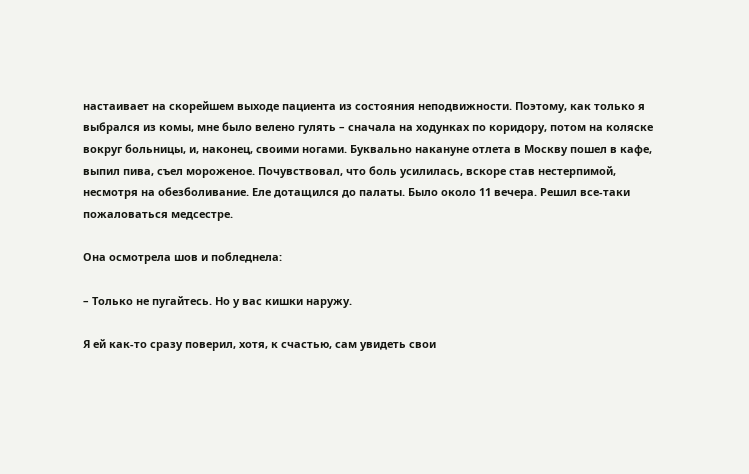настаивает на скорейшем выходе пациента из состояния неподвижности. Поэтому, как только я выбрался из комы, мне было велено гулять – сначала на ходунках по коридору, потом на коляске вокруг больницы, и, наконец, своими ногами. Буквально накануне отлета в Москву пошел в кафе, выпил пива, съел мороженое. Почувствовал, что боль усилилась, вскоре став нестерпимой, несмотря на обезболивание. Еле дотащился до палаты. Было около 11 вечера. Решил все-таки пожаловаться медсестре.

Она осмотрела шов и побледнела:

– Только не пугайтесь. Но у вас кишки наружу.

Я ей как-то сразу поверил, хотя, к счастью, сам увидеть свои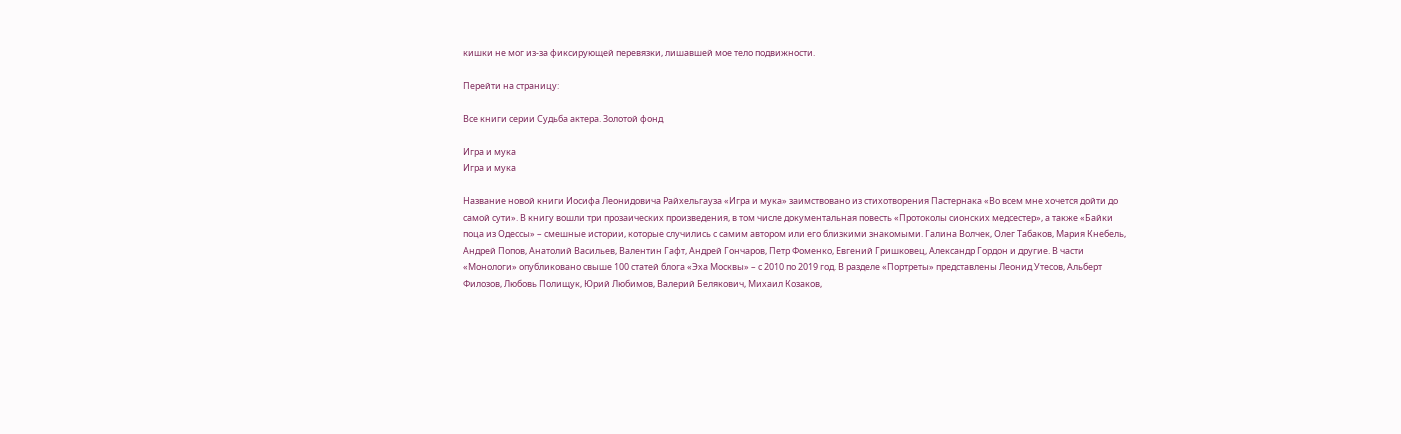кишки не мог из-за фиксирующей перевязки, лишавшей мое тело подвижности.

Перейти на страницу:

Все книги серии Судьба актера. Золотой фонд

Игра и мука
Игра и мука

Название новой книги Иосифа Леонидовича Райхельгауза «Игра и мука» заимствовано из стихотворения Пастернака «Во всем мне хочется дойти до самой сути». В книгу вошли три прозаических произведения, в том числе документальная повесть «Протоколы сионских медсестер», а также «Байки поца из Одессы» – смешные истории, которые случились с самим автором или его близкими знакомыми. Галина Волчек, Олег Табаков, Мария Кнебель, Андрей Попов, Анатолий Васильев, Валентин Гафт, Андрей Гончаров, Петр Фоменко, Евгений Гришковец, Александр Гордон и другие. В части «Монологи» опубликовано свыше 100 статей блога «Эха Москвы» – с 2010 по 2019 год. В разделе «Портреты» представлены Леонид Утесов, Альберт Филозов, Любовь Полищук, Юрий Любимов, Валерий Белякович, Михаил Козаков,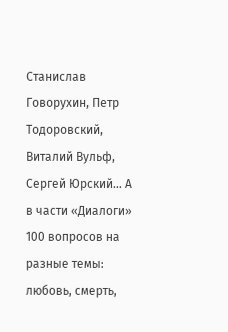Станислав Говорухин, Петр Тодоровский, Виталий Вульф, Сергей Юрский… А в части «Диалоги» 100 вопросов на разные темы: любовь, смерть,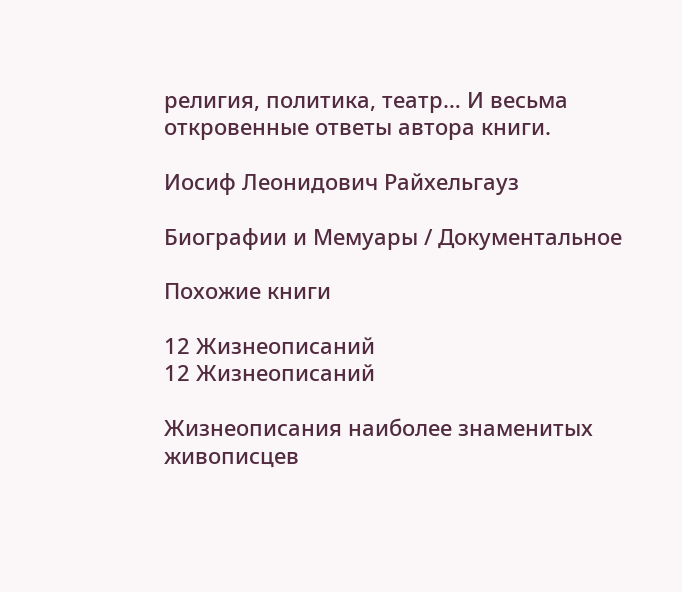религия, политика, театр… И весьма откровенные ответы автора книги.

Иосиф Леонидович Райхельгауз

Биографии и Мемуары / Документальное

Похожие книги

12 Жизнеописаний
12 Жизнеописаний

Жизнеописания наиболее знаменитых живописцев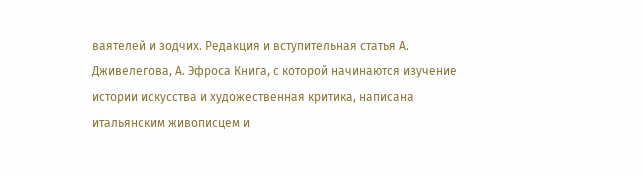ваятелей и зодчих. Редакция и вступительная статья А. Дживелегова, А. Эфроса Книга, с которой начинаются изучение истории искусства и художественная критика, написана итальянским живописцем и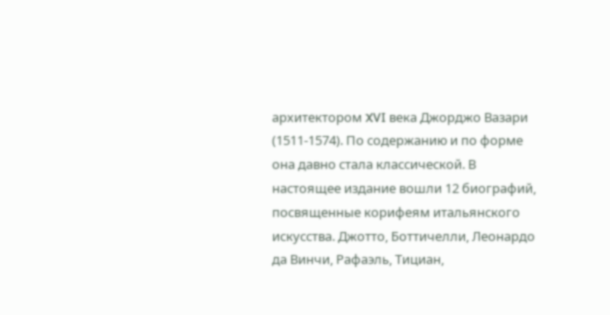архитектором XVI века Джорджо Вазари (1511-1574). По содержанию и по форме она давно стала классической. В настоящее издание вошли 12 биографий, посвященные корифеям итальянского искусства. Джотто, Боттичелли, Леонардо да Винчи, Рафаэль, Тициан,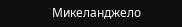Микеланджело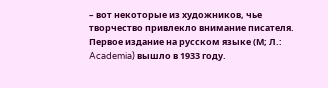– вот некоторые из художников, чье творчество привлекло внимание писателя. Первое издание на русском языке (М; Л.: Academia) вышло в 1933 году.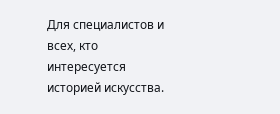Для специалистов и всех, кто интересуется историей искусства.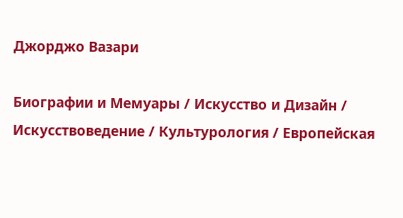Джорджо Вазари

Биографии и Мемуары / Искусство и Дизайн / Искусствоведение / Культурология / Европейская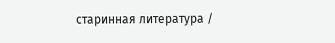старинная литература /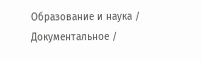Образование и наука / Документальное /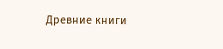Древние книги